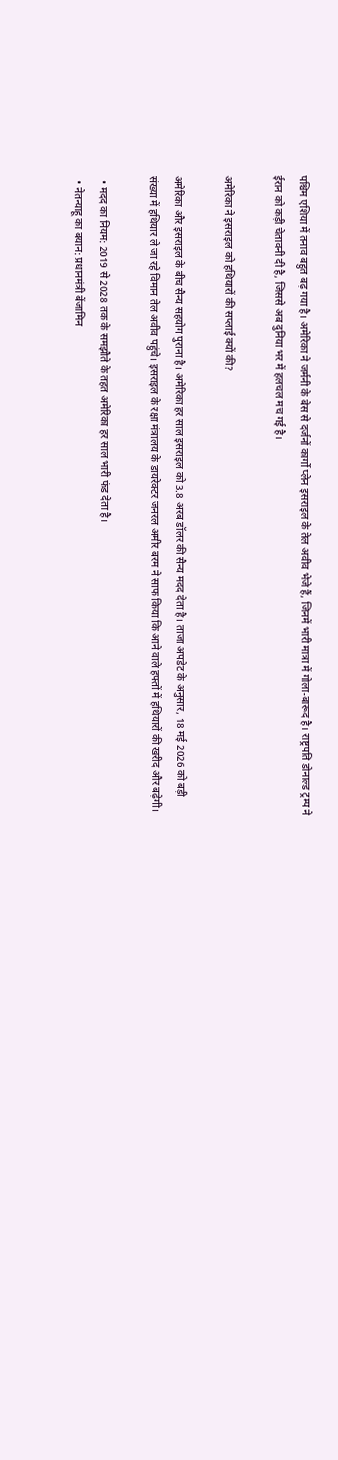पश्चिम एशिया में तनाव बहुत बढ़ गया है। अमेरिका ने जर्मनी के बेस से दर्जनों कार्गो प्लेन इसराइल के तेल अवीव भेजे हैं, जिनमें भारी मात्रा में गोला-बारूद है। राष्ट्रपति डोनाल्ड ट्रम्प ने ईरान को कड़ी चेतावनी दी है, जिससे अब दुनिया भर में हलचल मच गई है।

अमेरिका ने इसराइल को हथियारों की सप्लाई क्यों की?

अमेरिका और इसराइल के बीच सैन्य सहयोग पुराना है। अमेरिका हर साल इसराइल को 3.8 अरब डॉलर की सैन्य मदद देता है। ताजा अपडेट के अनुसार, 18 मई 2026 को बड़ी संख्या में हथियार ले जा रहे विमान तेल अवीव पहुंचे। इसराइल के रक्षा मंत्रालय के डायरेक्टर जनरल अमीर बरम ने साफ किया कि आने वाले हफ्तों में हथियारों की खरीद और बढ़ेगी।

  • मदद का नियम: 2019 से 2028 तक के समझौते के तहत अमेरिका हर साल भारी फंड देता है।
  • नेतन्याहू का बयान: प्रधानमंत्री बेंजामिन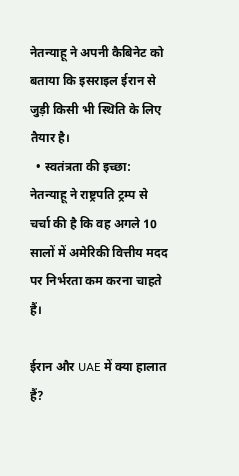नेतन्याहू ने अपनी कैबिनेट को बताया कि इसराइल ईरान से जुड़ी किसी भी स्थिति के लिए तैयार है।
  • स्वतंत्रता की इच्छा: नेतन्याहू ने राष्ट्रपति ट्रम्प से चर्चा की है कि वह अगले 10 सालों में अमेरिकी वित्तीय मदद पर निर्भरता कम करना चाहते हैं।

ईरान और UAE में क्या हालात हैं?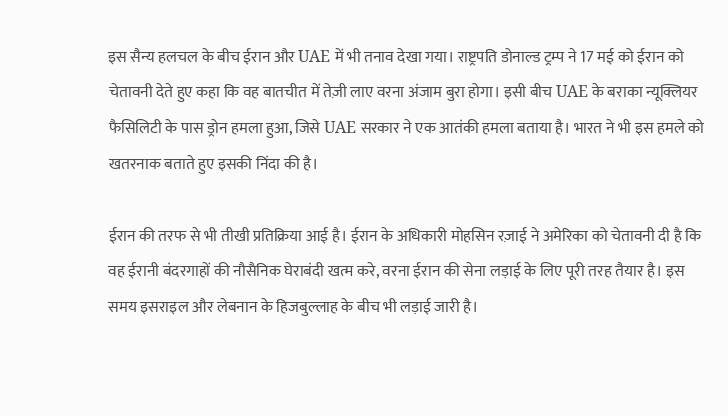इस सैन्य हलचल के बीच ईरान और UAE में भी तनाव देखा गया। राष्ट्रपति डोनाल्ड ट्रम्प ने 17 मई को ईरान को चेतावनी देते हुए कहा कि वह बातचीत में तेज़ी लाए वरना अंजाम बुरा होगा। इसी बीच UAE के बराका न्यूक्लियर फैसिलिटी के पास ड्रोन हमला हुआ, जिसे UAE सरकार ने एक आतंकी हमला बताया है। भारत ने भी इस हमले को खतरनाक बताते हुए इसकी निंदा की है।

ईरान की तरफ से भी तीखी प्रतिक्रिया आई है। ईरान के अधिकारी मोहसिन रज़ाई ने अमेरिका को चेतावनी दी है कि वह ईरानी बंदरगाहों की नौसैनिक घेराबंदी खत्म करे, वरना ईरान की सेना लड़ाई के लिए पूरी तरह तैयार है। इस समय इसराइल और लेबनान के हिजबुल्लाह के बीच भी लड़ाई जारी है।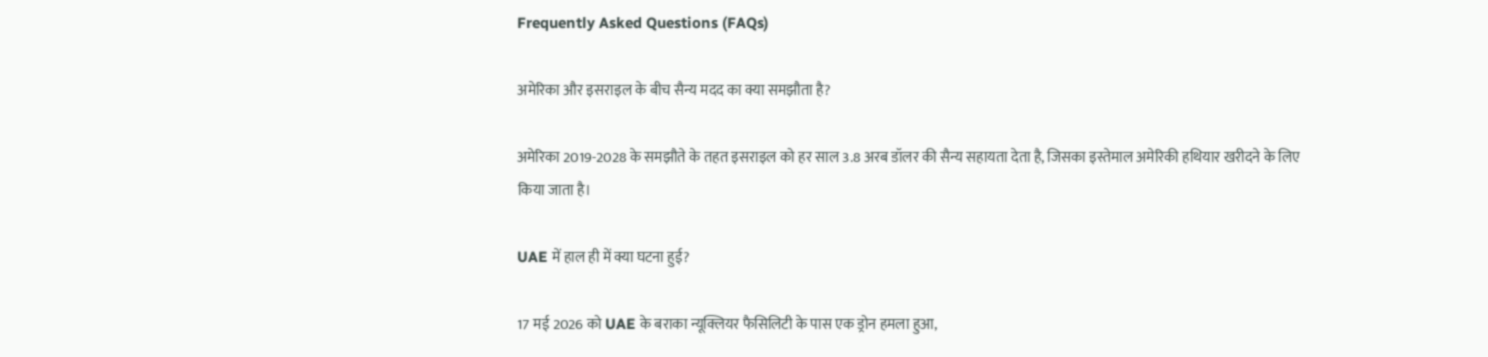Frequently Asked Questions (FAQs)

अमेरिका और इसराइल के बीच सैन्य मदद का क्या समझौता है?

अमेरिका 2019-2028 के समझौते के तहत इसराइल को हर साल 3.8 अरब डॉलर की सैन्य सहायता देता है, जिसका इस्तेमाल अमेरिकी हथियार खरीदने के लिए किया जाता है।

UAE में हाल ही में क्या घटना हुई?

17 मई 2026 को UAE के बराका न्यूक्लियर फैसिलिटी के पास एक ड्रोन हमला हुआ,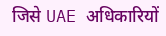जिसे UAE अधिकारियों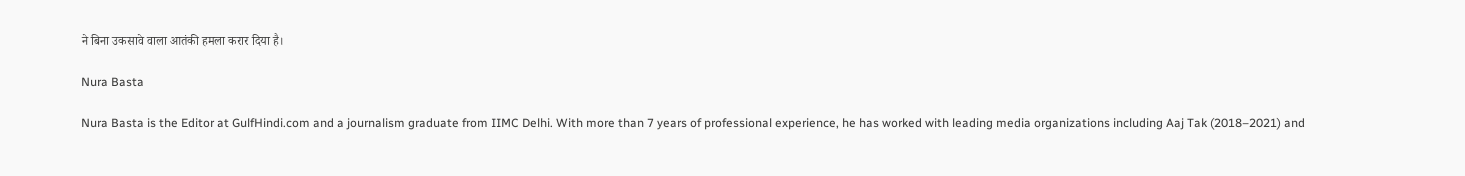ने बिना उकसावे वाला आतंकी हमला करार दिया है।

Nura Basta

Nura Basta is the Editor at GulfHindi.com and a journalism graduate from IIMC Delhi. With more than 7 years of professional experience, he has worked with leading media organizations including Aaj Tak (2018–2021) and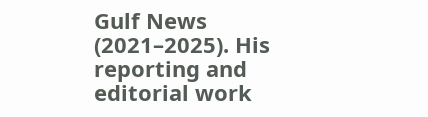Gulf News (2021–2025). His reporting and editorial work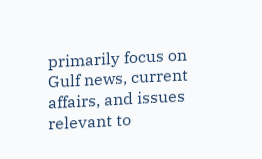primarily focus on Gulf news, current affairs, and issues relevant to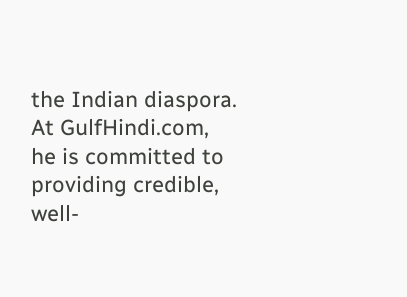the Indian diaspora. At GulfHindi.com, he is committed to providing credible, well-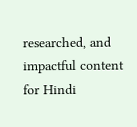researched, and impactful content for Hindi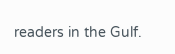readers in the Gulf.